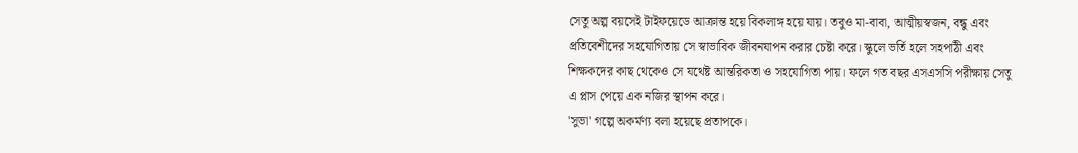সেতু অল্প বয়সেই টাইফয়েডে আক্রান্ত হয়ে বিকলাঙ্গ হয়ে যায়। তবুও মা-বাবা, আত্মীয়স্বজন, বন্ধু এবং প্রতিবেশীদের সহযোগিতায় সে স্বাভাবিক জীবনযাপন করার চেষ্টা করে। স্কুলে ভর্তি হলে সহপাঠী এবং শিক্ষকদের কাছ থেকেও সে যথেষ্ট আন্তরিকতা ও সহযোগিতা পায়। ফলে গত বছর এসএসসি পরীক্ষায় সেতু এ প্লাস পেয়ে এক নজির স্থাপন করে।
'সুভা' গল্পে অকর্মণ্য বলা হয়েছে প্রতাপকে।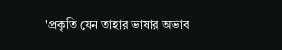'প্রকৃতি যেন তাহার ভাষার অভাব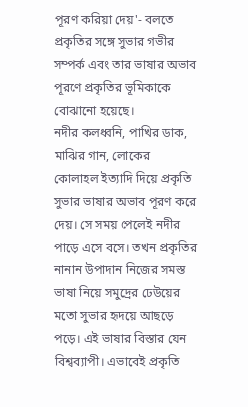পূরণ করিয়া দেয়'- বলতে প্রকৃতির সঙ্গে সুভার গভীর সম্পর্ক এবং তার ভাষার অভাব পূরণে প্রকৃতির ভূমিকাকে বোঝানো হয়েছে।
নদীর কলধ্বনি, পাখির ডাক, মাঝির গান, লোকের কোলাহল ইত্যাদি দিয়ে প্রকৃতি সুভার ভাষার অভাব পূরণ করে দেয়। সে সময় পেলেই নদীর পাড়ে এসে বসে। তখন প্রকৃতির নানান উপাদান নিজের সমস্ত ভাষা নিয়ে সমুদ্রের ঢেউয়ের মতো সুভার হৃদয়ে আছড়ে পড়ে। এই ভাষার বিস্তার যেন বিশ্বব্যাপী। এভাবেই প্রকৃতি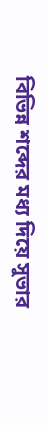বিভিন্ন শব্দের মধ্য দিয়ে সুভার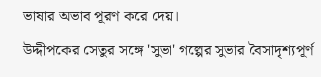ভাষার অভাব পূরণ করে দেয়।
উদ্দীপকের সেতুর সঙ্গে 'সুভা' গল্পের সুভার বৈসাদৃশ্যপূর্ণ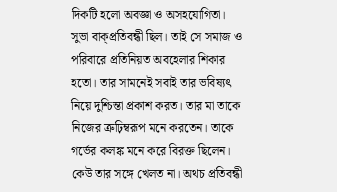দিকটি হলো অবজ্ঞা ও অসহযোগিতা।
সুভা বাক্প্রতিবন্ধী ছিল। তাই সে সমাজ ও পরিবারে প্রতিনিয়ত অবহেলার শিকার হতো। তার সামনেই সবাই তার ভবিষ্যৎ নিয়ে দুশ্চিন্তা প্রকাশ করত। তার মা তাকে নিজের ত্রুঢ়িম্বরূপ মনে করতেন। তাকে গর্ভের কলঙ্ক মনে করে বিরক্ত ছিলেন। কেউ তার সঙ্গে খেলত না। অথচ প্রতিবন্ধী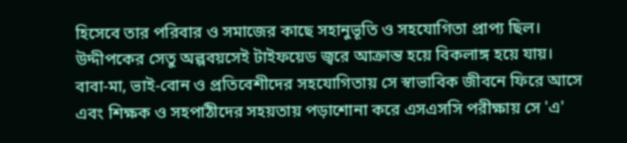হিসেবে তার পরিবার ও সমাজের কাছে সহানুভূতি ও সহযোগিতা প্রাপ্য ছিল।
উদ্দীপকের সেতু অল্পবয়সেই টাইফয়েড জ্বরে আক্রান্ত হয়ে বিকলাঙ্গ হয়ে যায়। বাবা-মা, ভাই-বোন ও প্রতিবেশীদের সহযোগিতায় সে স্বাভাবিক জীবনে ফিরে আসে এবং শিক্ষক ও সহপাঠীদের সহয়তায় পড়াশোনা করে এসএসসি পরীক্ষায় সে 'এ'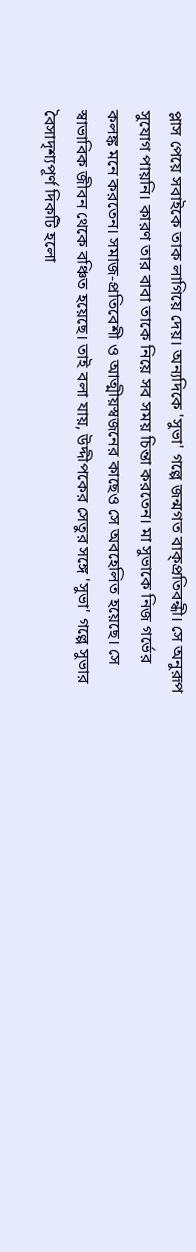প্লাস পেয়ে সবাইকে তাক লাগিয়ে দেয়। অন্যদিকে 'সুভা' গল্পে জন্মগত বাক্প্রতিবন্ধী। সে অনুরূপ সুযোগ পায়নি। কারণ তার বাবা তাকে নিয়ে সব সময় চিন্তা করতেন। মা সুভাকে নিজ গর্ভের কলঙ্ক মনে করতেন। সমাজ-প্রতিবেশী ও আত্মীয়স্বজনের কাছেও সে অবহেলিত হয়েছে। সে স্বাভাবিক জীবন থেকে বঞ্চিত হয়েছে। তাই বলা যায়, উদ্দীপকের সেতুর সঙ্গে 'সুভা' গল্পে সুভার বৈসাদৃশ্যপূর্ণ দিকটি হলো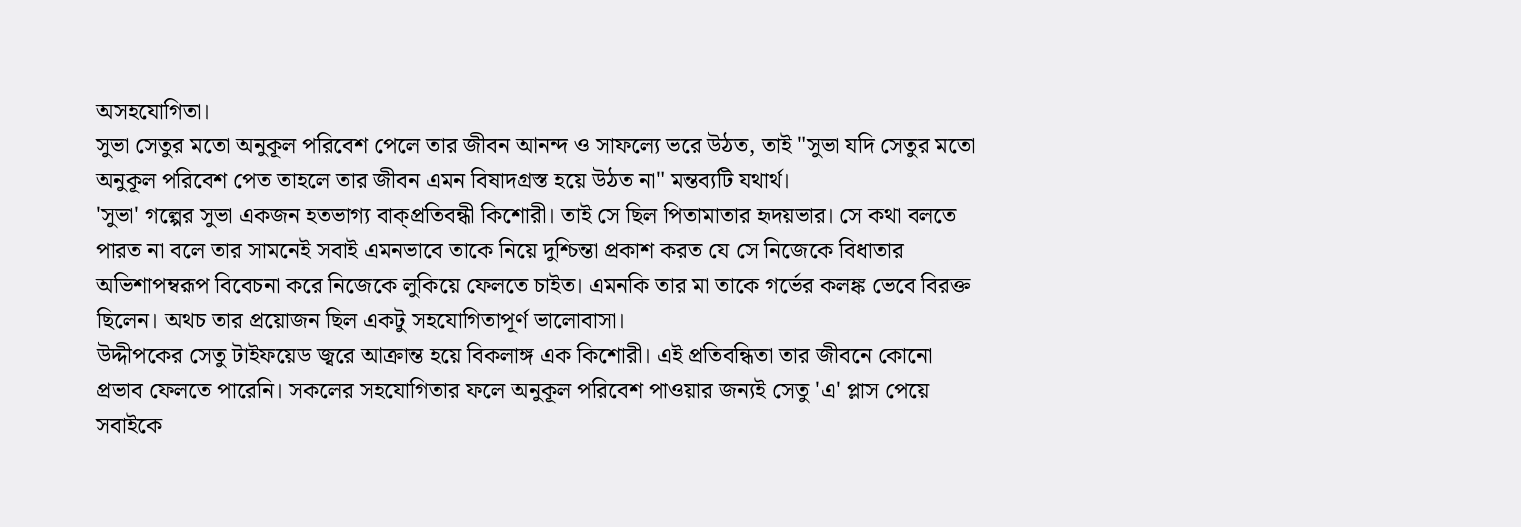অসহযোগিতা।
সুভা সেতুর মতো অনুকূল পরিবেশ পেলে তার জীবন আনন্দ ও সাফল্যে ভরে উঠত, তাই "সুভা যদি সেতুর মতো অনুকূল পরিবেশ পেত তাহলে তার জীবন এমন বিষাদগ্রস্ত হয়ে উঠত না" মন্তব্যটি যথার্থ।
'সুভা' গল্পের সুভা একজন হতভাগ্য বাক্প্রতিবন্ধী কিশোরী। তাই সে ছিল পিতামাতার হৃদয়ভার। সে কথা বলতে পারত না বলে তার সামনেই সবাই এমনভাবে তাকে নিয়ে দুশ্চিন্তা প্রকাশ করত যে সে নিজেকে বিধাতার অভিশাপম্বরূপ বিবেচনা করে নিজেকে লুকিয়ে ফেলতে চাইত। এমনকি তার মা তাকে গর্ভের কলঙ্ক ভেবে বিরক্ত ছিলেন। অথচ তার প্রয়োজন ছিল একটু সহযোগিতাপূর্ণ ভালোবাসা।
উদ্দীপকের সেতু টাইফয়েড জ্বরে আক্রান্ত হয়ে বিকলাঙ্গ এক কিশোরী। এই প্রতিবন্ধিতা তার জীবনে কোনো প্রভাব ফেলতে পারেনি। সকলের সহযোগিতার ফলে অনুকূল পরিবেশ পাওয়ার জন্যই সেতু 'এ' প্লাস পেয়ে সবাইকে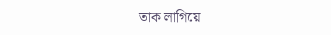তাক লাগিয়ে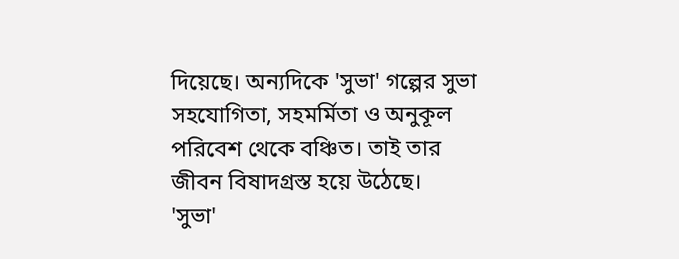দিয়েছে। অন্যদিকে 'সুভা' গল্পের সুভা সহযোগিতা, সহমর্মিতা ও অনুকূল পরিবেশ থেকে বঞ্চিত। তাই তার জীবন বিষাদগ্রস্ত হয়ে উঠেছে।
'সুভা'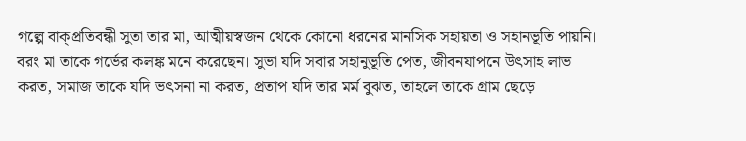গল্পে বাক্প্রতিবন্ধী সুতা তার মা, আত্মীয়স্বজন থেকে কোনো ধরনের মানসিক সহায়তা ও সহানভূতি পায়নি। বরং মা তাকে গর্ভের কলঙ্ক মনে করেছেন। সুভা যদি সবার সহানুভূতি পেত, জীবনযাপনে উৎসাহ লাভ করত, সমাজ তাকে যদি ভৎসনা না করত, প্রতাপ যদি তার মর্ম বুঝত, তাহলে তাকে গ্রাম ছেড়ে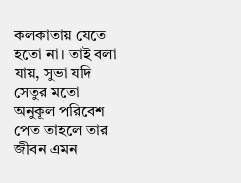কলকাতায় যেতে হতো না। তাই বলা যায়, সুভা যদি সেতুর মতো অনুকূল পরিবেশ পেত তাহলে তার জীবন এমন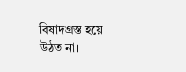বিষাদগ্রস্ত হয়ে উঠত না।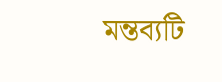মন্তব্যটি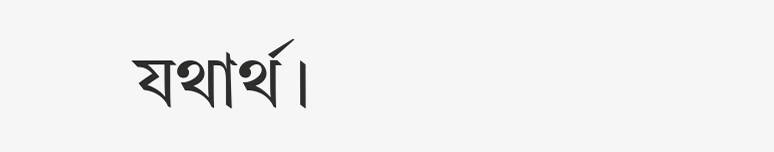যথার্থ।